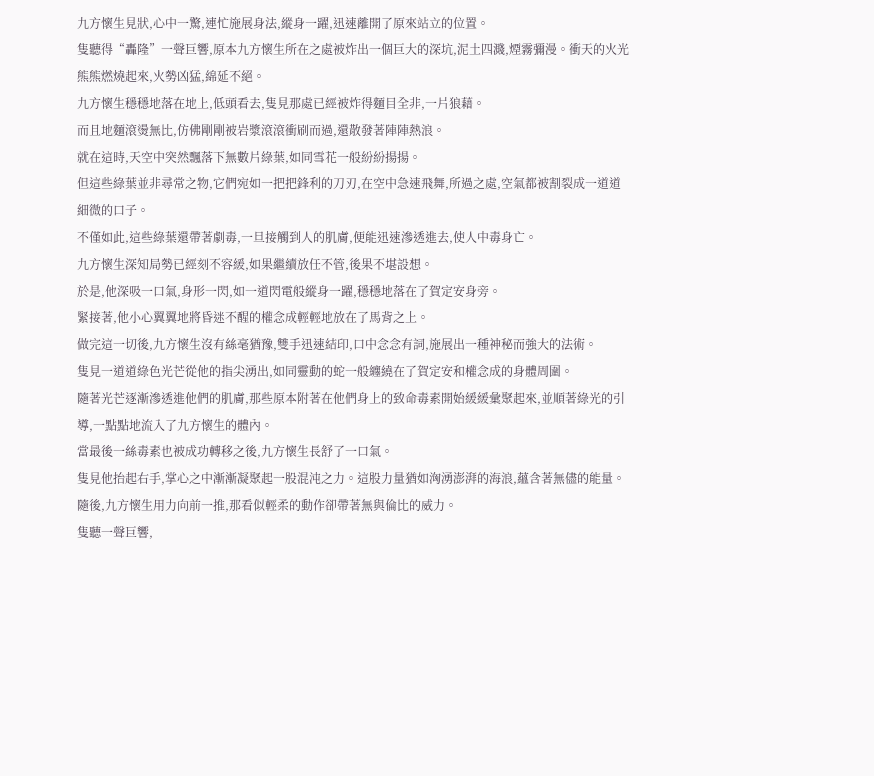九方懷生見狀,心中一驚,連忙施展身法,縱身一躍,迅速離開了原來站立的位置。
隻聽得“轟隆”一聲巨響,原本九方懷生所在之處被炸出一個巨大的深坑,泥土四濺,煙霧彌漫。衝天的火光熊熊燃燒起來,火勢凶猛,綿延不絕。
九方懷生穩穩地落在地上,低頭看去,隻見那處已經被炸得麵目全非,一片狼藉。
而且地麵滾燙無比,仿佛剛剛被岩漿滾滾衝刷而過,還散發著陣陣熱浪。
就在這時,天空中突然飄落下無數片綠葉,如同雪花一般紛紛揚揚。
但這些綠葉並非尋常之物,它們宛如一把把鋒利的刀刃,在空中急速飛舞,所過之處,空氣都被割裂成一道道細微的口子。
不僅如此,這些綠葉還帶著劇毒,一旦接觸到人的肌膚,便能迅速滲透進去,使人中毒身亡。
九方懷生深知局勢已經刻不容緩,如果繼續放任不管,後果不堪設想。
於是,他深吸一口氣,身形一閃,如一道閃電般縱身一躍,穩穩地落在了賀定安身旁。
緊接著,他小心翼翼地將昏迷不醒的權念成輕輕地放在了馬背之上。
做完這一切後,九方懷生沒有絲毫猶豫,雙手迅速結印,口中念念有詞,施展出一種神秘而強大的法術。
隻見一道道綠色光芒從他的指尖湧出,如同靈動的蛇一般纏繞在了賀定安和權念成的身體周圍。
隨著光芒逐漸滲透進他們的肌膚,那些原本附著在他們身上的致命毒素開始緩緩彙聚起來,並順著綠光的引導,一點點地流入了九方懷生的體內。
當最後一絲毒素也被成功轉移之後,九方懷生長舒了一口氣。
隻見他抬起右手,掌心之中漸漸凝聚起一股混沌之力。這股力量猶如洶湧澎湃的海浪,蘊含著無儘的能量。
隨後,九方懷生用力向前一推,那看似輕柔的動作卻帶著無與倫比的威力。
隻聽一聲巨響,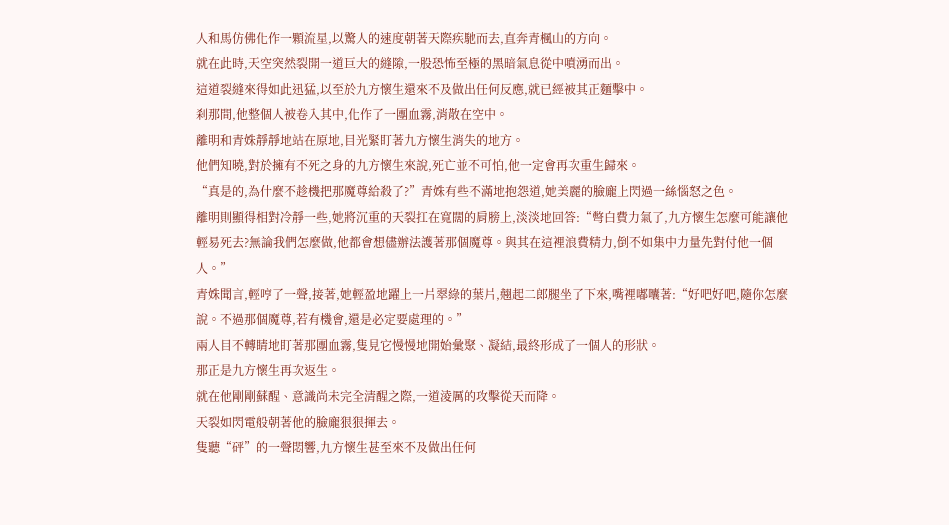人和馬仿佛化作一顆流星,以驚人的速度朝著天際疾馳而去,直奔青楓山的方向。
就在此時,天空突然裂開一道巨大的縫隙,一股恐怖至極的黑暗氣息從中噴湧而出。
這道裂縫來得如此迅猛,以至於九方懷生還來不及做出任何反應,就已經被其正麵擊中。
刹那間,他整個人被卷入其中,化作了一團血霧,消散在空中。
離明和青姝靜靜地站在原地,目光緊盯著九方懷生消失的地方。
他們知曉,對於擁有不死之身的九方懷生來說,死亡並不可怕,他一定會再次重生歸來。
“真是的,為什麼不趁機把那魔尊給殺了?”青姝有些不滿地抱怨道,她美麗的臉龐上閃過一絲惱怒之色。
離明則顯得相對冷靜一些,她將沉重的天裂扛在寬闊的肩膀上,淡淡地回答:“彆白費力氣了,九方懷生怎麼可能讓他輕易死去?無論我們怎麼做,他都會想儘辦法護著那個魔尊。與其在這裡浪費精力,倒不如集中力量先對付他一個人。”
青姝聞言,輕哼了一聲,接著,她輕盈地躍上一片翠綠的葉片,翹起二郎腿坐了下來,嘴裡嘟囔著:“好吧好吧,隨你怎麼說。不過那個魔尊,若有機會,還是必定要處理的。”
兩人目不轉睛地盯著那團血霧,隻見它慢慢地開始彙聚、凝結,最終形成了一個人的形狀。
那正是九方懷生再次返生。
就在他剛剛蘇醒、意識尚未完全清醒之際,一道淩厲的攻擊從天而降。
天裂如閃電般朝著他的臉龐狠狠揮去。
隻聽“砰”的一聲悶響,九方懷生甚至來不及做出任何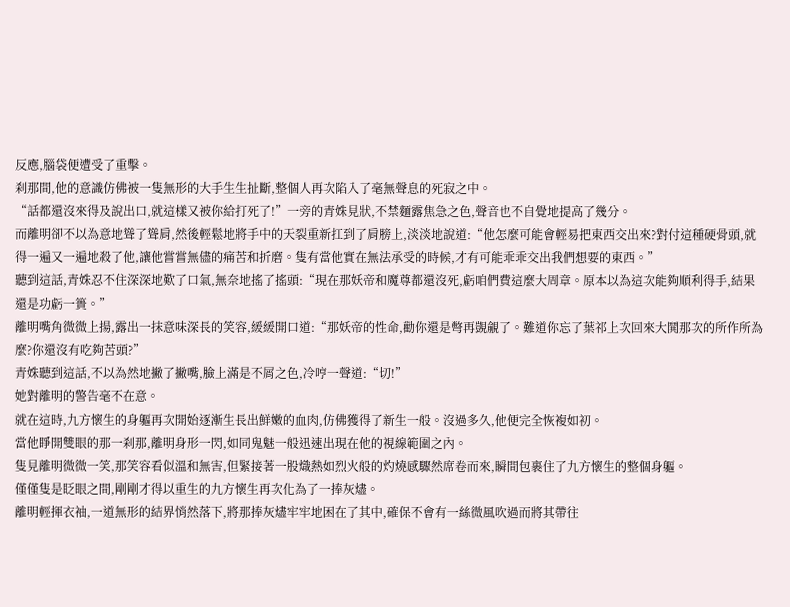反應,腦袋便遭受了重擊。
刹那間,他的意識仿佛被一隻無形的大手生生扯斷,整個人再次陷入了毫無聲息的死寂之中。
“話都還沒來得及說出口,就這樣又被你給打死了!”一旁的青姝見狀,不禁麵露焦急之色,聲音也不自覺地提高了幾分。
而離明卻不以為意地聳了聳肩,然後輕鬆地將手中的天裂重新扛到了肩膀上,淡淡地說道:“他怎麼可能會輕易把東西交出來?對付這種硬骨頭,就得一遍又一遍地殺了他,讓他嘗嘗無儘的痛苦和折磨。隻有當他實在無法承受的時候,才有可能乖乖交出我們想要的東西。”
聽到這話,青姝忍不住深深地歎了口氣,無奈地搖了搖頭:“現在那妖帝和魔尊都還沒死,虧咱們費這麼大周章。原本以為這次能夠順利得手,結果還是功虧一簣。”
離明嘴角微微上揚,露出一抹意味深長的笑容,緩緩開口道:“那妖帝的性命,勸你還是彆再覬覦了。難道你忘了葉祁上次回來大鬨那次的所作所為麼?你還沒有吃夠苦頭?”
青姝聽到這話,不以為然地撇了撇嘴,臉上滿是不屑之色,冷哼一聲道:“切!”
她對離明的警告毫不在意。
就在這時,九方懷生的身軀再次開始逐漸生長出鮮嫩的血肉,仿佛獲得了新生一般。沒過多久,他便完全恢複如初。
當他睜開雙眼的那一刹那,離明身形一閃,如同鬼魅一般迅速出現在他的視線範圍之內。
隻見離明微微一笑,那笑容看似溫和無害,但緊接著一股熾熱如烈火般的灼燒感驟然席卷而來,瞬間包裹住了九方懷生的整個身軀。
僅僅隻是眨眼之間,剛剛才得以重生的九方懷生再次化為了一捧灰燼。
離明輕揮衣袖,一道無形的結界悄然落下,將那捧灰燼牢牢地困在了其中,確保不會有一絲微風吹過而將其帶往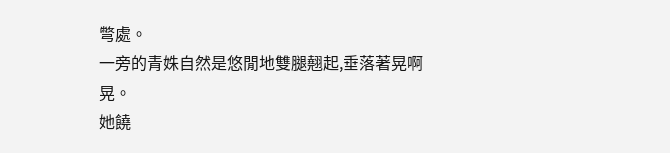彆處。
一旁的青姝自然是悠閒地雙腿翹起,垂落著晃啊晃。
她饒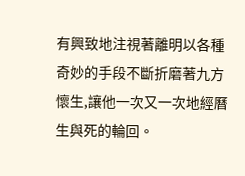有興致地注視著離明以各種奇妙的手段不斷折磨著九方懷生,讓他一次又一次地經曆生與死的輪回。